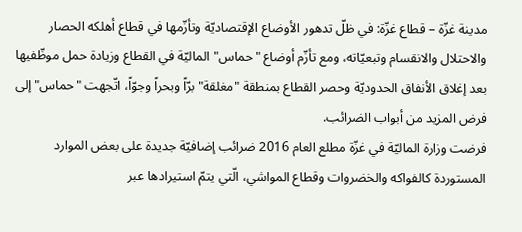مدينة غزّة – قطاع غزّة: في ظلّ تدهور الأوضاع الإقتصاديّة وتأزّمها في قطاع أهلكه الحصار والاحتلال والانقسام وتبعيّاته، ومع تأزّم أوضاع "حماس" الماليّة في القطاع وزيادة حمل موظّفيها بعد إغلاق الأنفاق الحدوديّة وحصر القطاع بمنطقة "مغلقة" برّاً وبحراً وجوّاً، اتّجهت "حماس" إلى فرض المزيد من أبواب الضرائب.
فرضت وزارة الماليّة في غزّة مطلع العام 2016 ضرائب إضافيّة جديدة على بعض الموارد المستوردة كالفواكه والخضروات وقطاع المواشي، الّتي يتمّ استيرادها عبر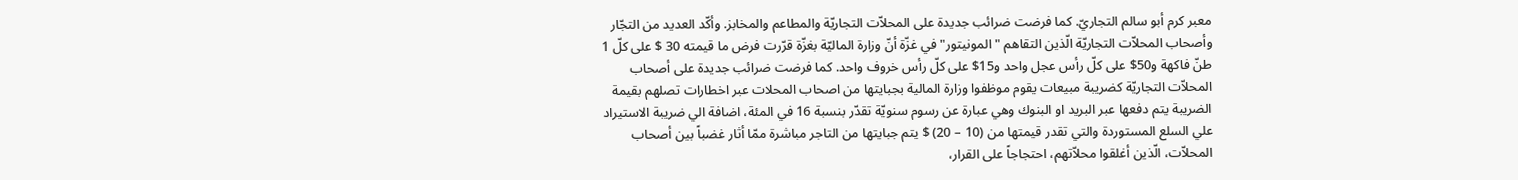معبر كرم أبو سالم التجاريّ. كما فرضت ضرائب جديدة على المحلاّت التجاريّة والمطاعم والمخابز. وأكّد العديد من التجّار وأصحاب المحلاّت التجاريّة الّذين التقاهم "المونيتور" في غزّة أنّ وزارة الماليّة بغزّة قرّرت فرض ما قيمته 30 $ على كلّ 1 طنّ فاكهة و50$ على كلّ رأس عجل واحد و15$ على كلّ رأس خروف واحد. كما فرضت ضرائب جديدة على أصحاب المحلاّت التجاريّة كضريبة مبيعات يقوم موظفوا وزارة المالية بجبايتها من اصحاب المحلات عبر اخطارات تصلهم بقيمة الضريبة يتم دفعها عبر البريد او البنوك وهي عبارة عن رسوم سنويّة تقدّر بنسبة 16 في المئة، اضافة الي ضريبة الاستيراد علي السلع المستوردة والتي تقدر قيمتها من (10 – 20) $ يتم جبايتها من التاجر مباشرة ممّا أثار غضباً بين أصحاب المحلاّت، الّذين أغلقوا محلاّتهم، احتجاجاً على القرار،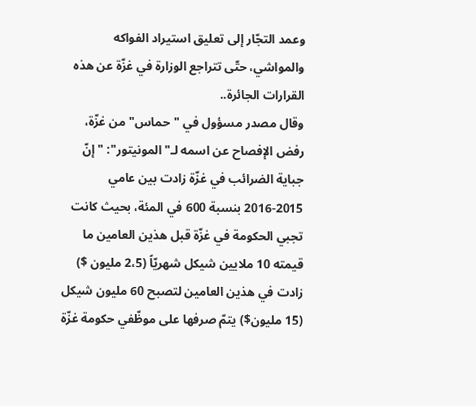وعمد التجّار إلى تعليق استيراد الفواكه والمواشي، حتّى تتراجع الوزارة في غزّة عن هذه القرارات الجائرة..
وقال مصدر مسؤول في "حماس" من غزّة، رفض الإفصاح عن اسمه لـ"المونيتور": "إنّ جباية الضرائب في غزّة زادت بين عامي 2015-2016 بنسبة 600 في المئة، بحيث كانت تجبي الحكومة في غزّة قبل هذين العامين ما قيمته 10 ملايين شيكل شهريّاً (2،5 مليون $) زادت في هذين العامين لتصبح 60 مليون شيكل (15 مليون$) يتمّ صرفها على موظّفي حكومة غزّة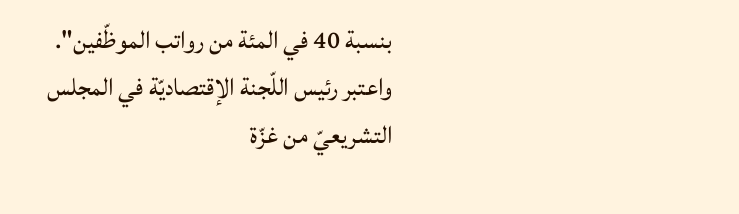بنسبة 40 في المئة من رواتب الموظّفين".
واعتبر رئيس اللّجنة الإقتصاديّة في المجلس التشريعيّ من غزّة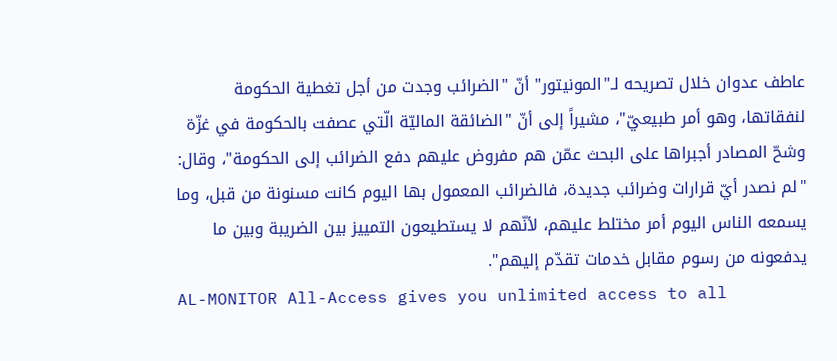عاطف عدوان خلال تصريحه لـ"المونيتور" أنّ "الضرائب وجدت من أجل تغطية الحكومة لنفقاتها، وهو أمر طبيعيّ"، مشيراً إلى أنّ "الضائقة الماليّة الّتي عصفت بالحكومة في غزّة وشحّ المصادر أجبراها على البحث عمّن هم مفروض عليهم دفع الضرائب إلى الحكومة"، وقال: "لم نصدر أيّ قرارات وضرائب جديدة، فالضرائب المعمول بها اليوم كانت مسنونة من قبل، وما يسمعه الناس اليوم أمر مختلط عليهم، لأنّهم لا يستطيعون التمييز بين الضريبة وبين ما يدفعونه من رسوم مقابل خدمات تقدّم إليهم".
AL-MONITOR All-Access gives you unlimited access to all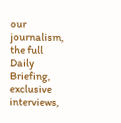our journalism, the full Daily Briefing, exclusive interviews,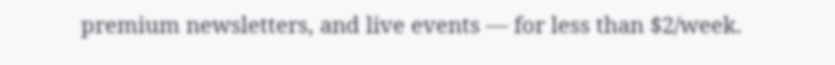premium newsletters, and live events — for less than $2/week.